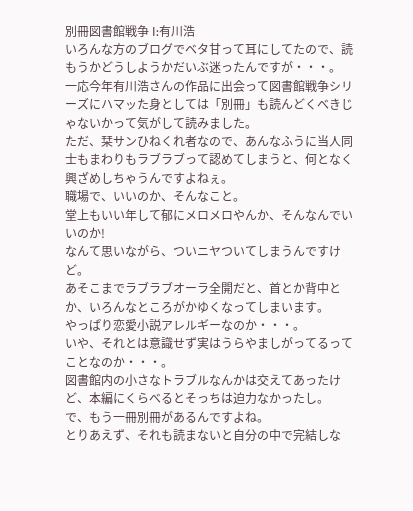別冊図書館戦争 I:有川浩
いろんな方のブログでベタ甘って耳にしてたので、読もうかどうしようかだいぶ迷ったんですが・・・。
一応今年有川浩さんの作品に出会って図書館戦争シリーズにハマッた身としては「別冊」も読んどくべきじゃないかって気がして読みました。
ただ、栞サンひねくれ者なので、あんなふうに当人同士もまわりもラブラブって認めてしまうと、何となく興ざめしちゃうんですよねぇ。
職場で、いいのか、そんなこと。
堂上もいい年して郁にメロメロやんか、そんなんでいいのか!
なんて思いながら、ついニヤついてしまうんですけど。
あそこまでラブラブオーラ全開だと、首とか背中とか、いろんなところがかゆくなってしまいます。
やっぱり恋愛小説アレルギーなのか・・・。
いや、それとは意識せず実はうらやましがってるってことなのか・・・。
図書館内の小さなトラブルなんかは交えてあったけど、本編にくらべるとそっちは迫力なかったし。
で、もう一冊別冊があるんですよね。
とりあえず、それも読まないと自分の中で完結しな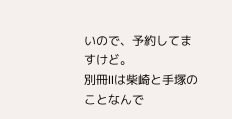いので、予約してますけど。
別冊IIは柴崎と手塚のことなんで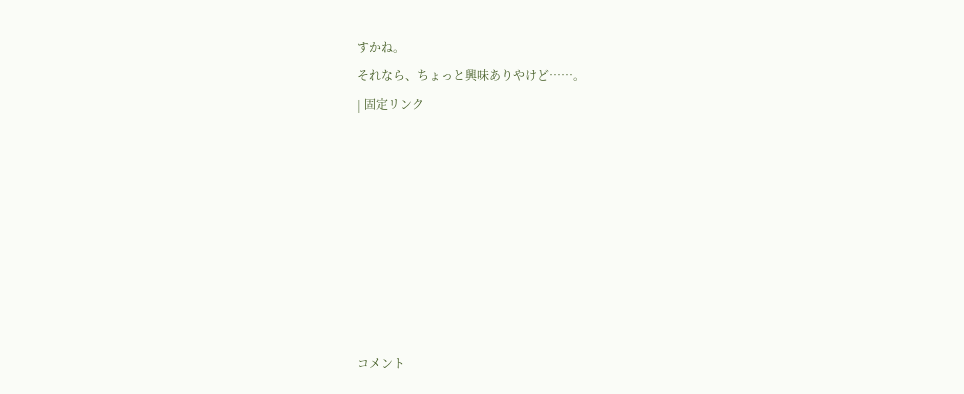すかね。
それなら、ちょっと興味ありやけど……。
| 固定リンク








コメント